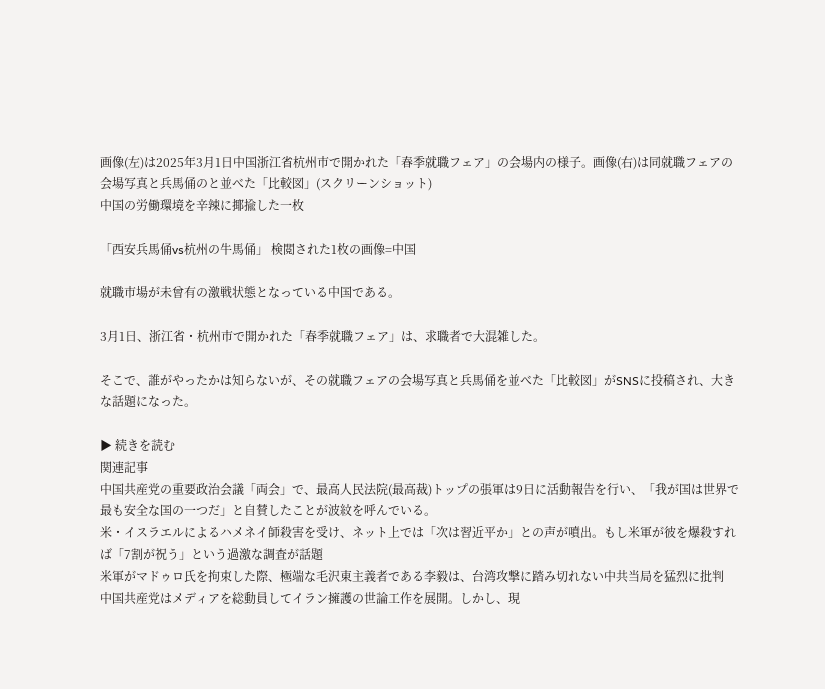画像(左)は2025年3月1日中国浙江省杭州市で開かれた「春季就職フェア」の会場内の様子。画像(右)は同就職フェアの会場写真と兵馬俑のと並べた「比較図」(スクリーンショット)
中国の労働環境を辛辣に揶揄した一枚

「西安兵馬俑vs杭州の牛馬俑」 検閲された1枚の画像=中国

就職市場が未曾有の激戦状態となっている中国である。

3月1日、浙江省・杭州市で開かれた「春季就職フェア」は、求職者で大混雑した。

そこで、誰がやったかは知らないが、その就職フェアの会場写真と兵馬俑を並べた「比較図」がSNSに投稿され、大きな話題になった。

▶ 続きを読む
関連記事
中国共産党の重要政治会議「両会」で、最高人民法院(最高裁)トップの張軍は9日に活動報告を行い、「我が国は世界で最も安全な国の一つだ」と自賛したことが波紋を呼んでいる。
米・イスラエルによるハメネイ師殺害を受け、ネット上では「次は習近平か」との声が噴出。もし米軍が彼を爆殺すれば「7割が祝う」という過激な調査が話題
米軍がマドゥロ氏を拘束した際、極端な毛沢東主義者である李毅は、台湾攻撃に踏み切れない中共当局を猛烈に批判
中国共産党はメディアを総動員してイラン擁護の世論工作を展開。しかし、現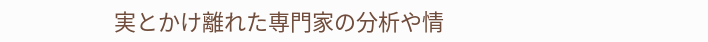実とかけ離れた専門家の分析や情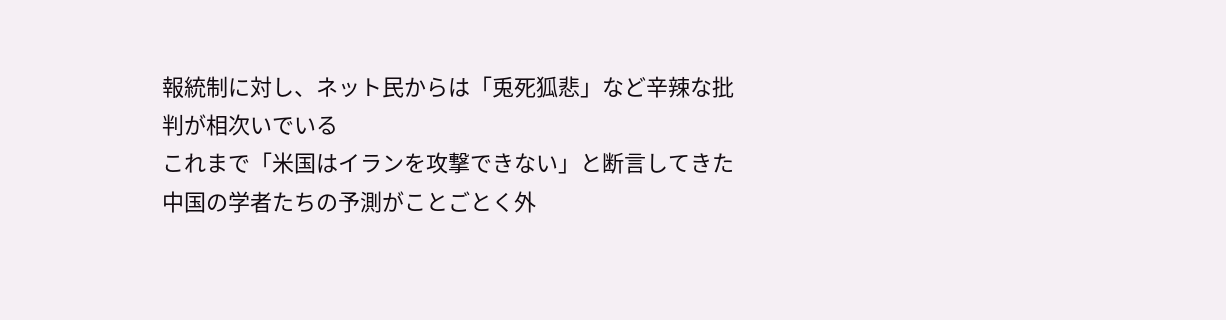報統制に対し、ネット民からは「兎死狐悲」など辛辣な批判が相次いでいる
これまで「米国はイランを攻撃できない」と断言してきた中国の学者たちの予測がことごとく外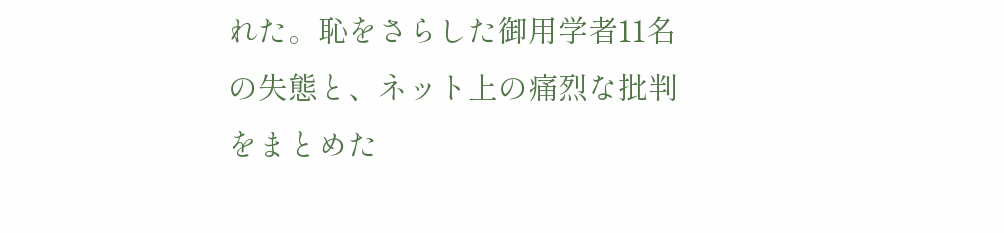れた。恥をさらした御用学者11名の失態と、ネット上の痛烈な批判をまとめた